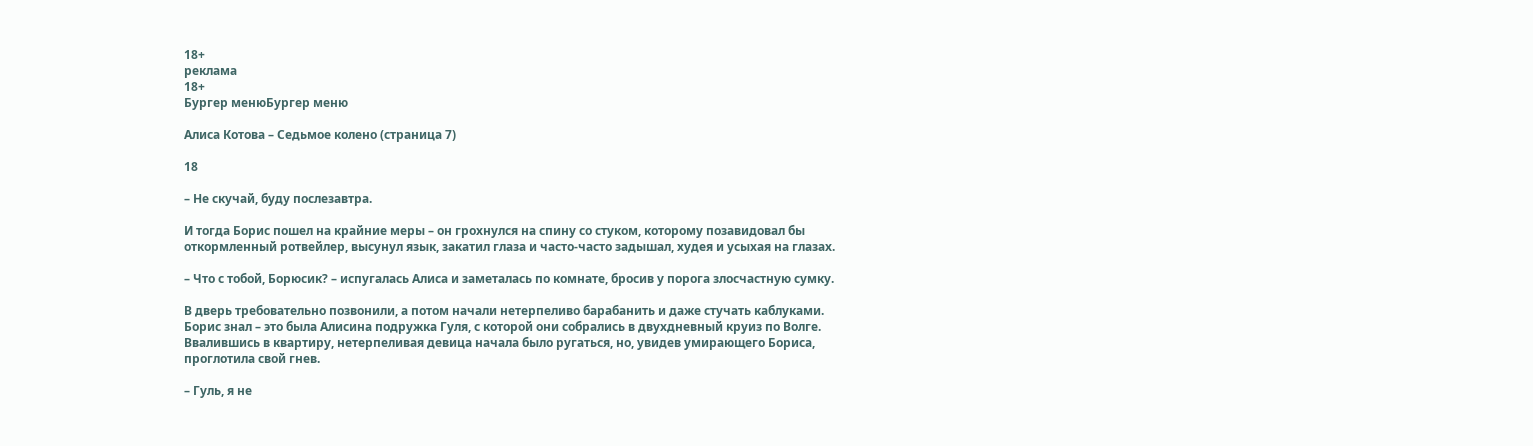18+
реклама
18+
Бургер менюБургер меню

Алиса Котова – Седьмое колено (страница 7)

18

– Не скучай, буду послезавтра.

И тогда Борис пошел на крайние меры – он грохнулся на спину со стуком, которому позавидовал бы откормленный ротвейлер, высунул язык, закатил глаза и часто-часто задышал, худея и усыхая на глазах.

– Что с тобой, Борюсик? – испугалась Алиса и заметалась по комнате, бросив у порога злосчастную сумку.

В дверь требовательно позвонили, а потом начали нетерпеливо барабанить и даже стучать каблуками. Борис знал – это была Алисина подружка Гуля, с которой они собрались в двухдневный круиз по Волге. Ввалившись в квартиру, нетерпеливая девица начала было ругаться, но, увидев умирающего Бориса, проглотила свой гнев.

– Гуль, я не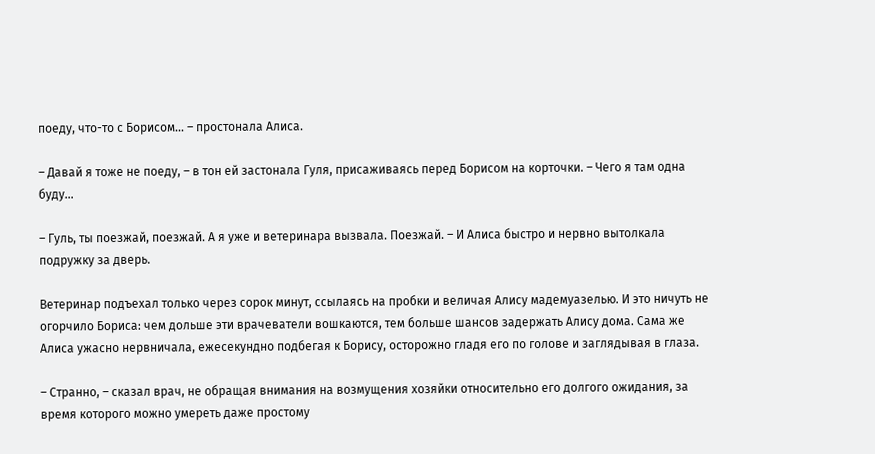поеду, что-то с Борисом… – простонала Алиса.

– Давай я тоже не поеду, – в тон ей застонала Гуля, присаживаясь перед Борисом на корточки. – Чего я там одна буду…

– Гуль, ты поезжай, поезжай. А я уже и ветеринара вызвала. Поезжай. – И Алиса быстро и нервно вытолкала подружку за дверь.

Ветеринар подъехал только через сорок минут, ссылаясь на пробки и величая Алису мадемуазелью. И это ничуть не огорчило Бориса: чем дольше эти врачеватели вошкаются, тем больше шансов задержать Алису дома. Сама же Алиса ужасно нервничала, ежесекундно подбегая к Борису, осторожно гладя его по голове и заглядывая в глаза.

– Странно, – сказал врач, не обращая внимания на возмущения хозяйки относительно его долгого ожидания, за время которого можно умереть даже простому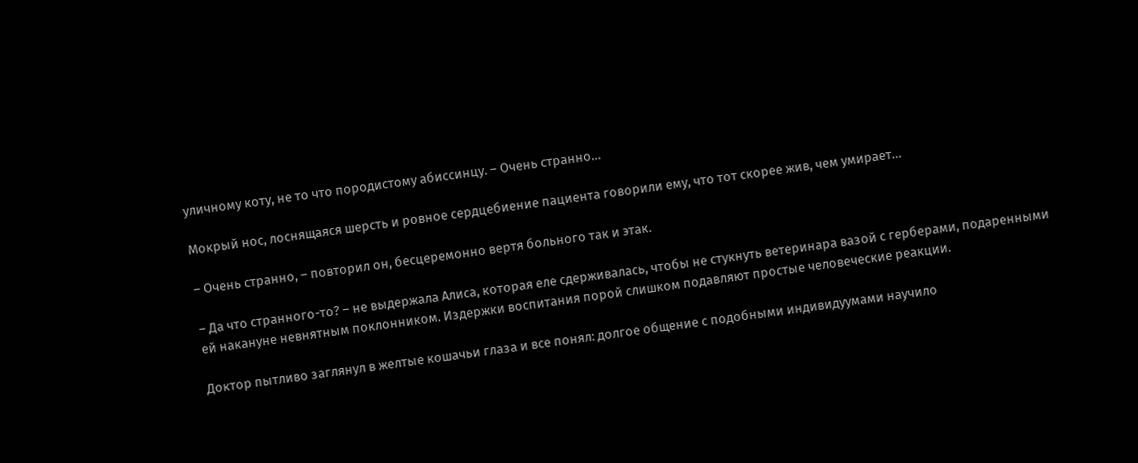уличному коту, не то что породистому абиссинцу. – Очень странно…

Мокрый нос, лоснящаяся шерсть и ровное сердцебиение пациента говорили ему, что тот скорее жив, чем умирает…

– Очень странно, – повторил он, бесцеремонно вертя больного так и этак.

– Да что странного-то? – не выдержала Алиса, которая еле сдерживалась, чтобы не стукнуть ветеринара вазой с герберами, подаренными ей накануне невнятным поклонником. Издержки воспитания порой слишком подавляют простые человеческие реакции.

Доктор пытливо заглянул в желтые кошачьи глаза и все понял: долгое общение с подобными индивидуумами научило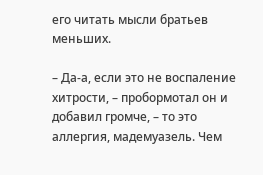его читать мысли братьев меньших.

– Да-а, если это не воспаление хитрости, – пробормотал он и добавил громче, – то это аллергия, мадемуазель. Чем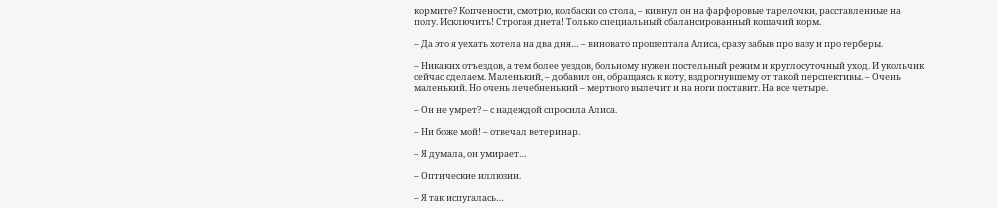кормите? Копчености, смотрю, колбаски со стола, – кивнул он на фарфоровые тарелочки, расставленные на полу. Исключить! Строгая диета! Только специальный сбалансированный кошачий корм.

– Да это я уехать хотела на два дня… – виновато прошептала Алиса, сразу забыв про вазу и про герберы.

– Никаких отъездов, а тем более уездов, больному нужен постельный режим и круглосуточный уход. И укольчик сейчас сделаем. Маленький, – добавил он, обращаясь к коту, вздрогнувшему от такой перспективы. – Очень маленький. Но очень лечебненький – мертвого вылечит и на ноги поставит. На все четыре.

– Он не умрет? – с надеждой спросила Алиса.

– Ни боже мой! – отвечал ветеринар.

– Я думала, он умирает…

– Оптические иллюзии.

– Я так испугалась…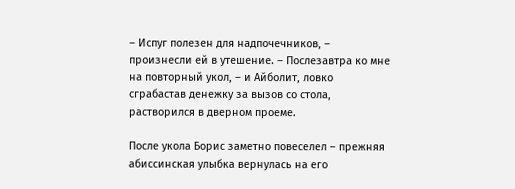– Испуг полезен для надпочечников, – произнесли ей в утешение. – Послезавтра ко мне на повторный укол, – и Айболит, ловко сграбастав денежку за вызов со стола, растворился в дверном проеме.

После укола Борис заметно повеселел – прежняя абиссинская улыбка вернулась на его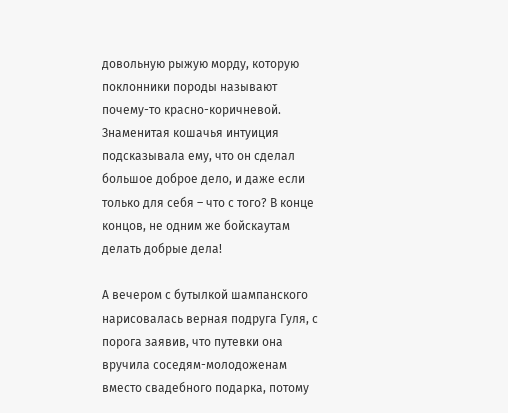довольную рыжую морду, которую поклонники породы называют почему-то красно-коричневой. Знаменитая кошачья интуиция подсказывала ему, что он сделал большое доброе дело, и даже если только для себя – что с того? В конце концов, не одним же бойскаутам делать добрые дела!

А вечером с бутылкой шампанского нарисовалась верная подруга Гуля, с порога заявив, что путевки она вручила соседям-молодоженам вместо свадебного подарка, потому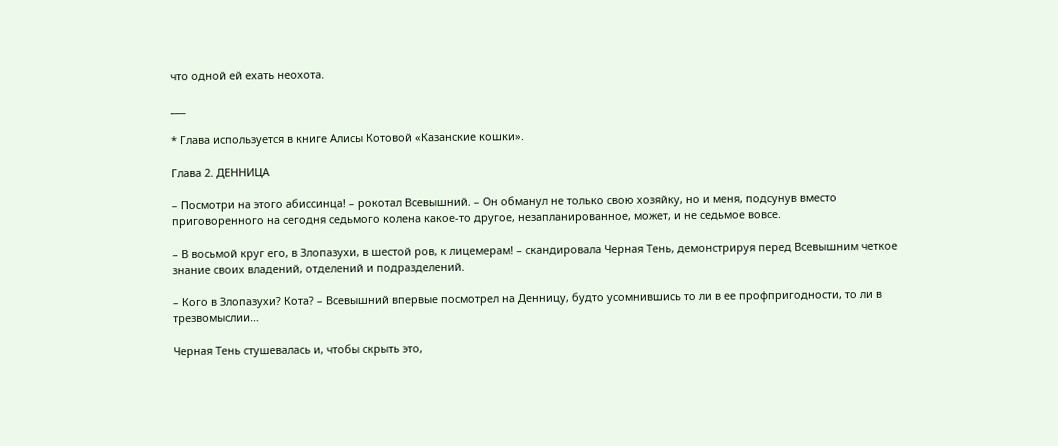что одной ей ехать неохота.

___

* Глава используется в книге Алисы Котовой «Казанские кошки».

Глава 2. ДЕННИЦА

– Посмотри на этого абиссинца! – рокотал Всевышний. – Он обманул не только свою хозяйку, но и меня, подсунув вместо приговоренного на сегодня седьмого колена какое-то другое, незапланированное, может, и не седьмое вовсе.

– В восьмой круг его, в Злопазухи, в шестой ров, к лицемерам! – скандировала Черная Тень, демонстрируя перед Всевышним четкое знание своих владений, отделений и подразделений.

– Кого в Злопазухи? Кота? – Всевышний впервые посмотрел на Денницу, будто усомнившись то ли в ее профпригодности, то ли в трезвомыслии…

Черная Тень стушевалась и, чтобы скрыть это,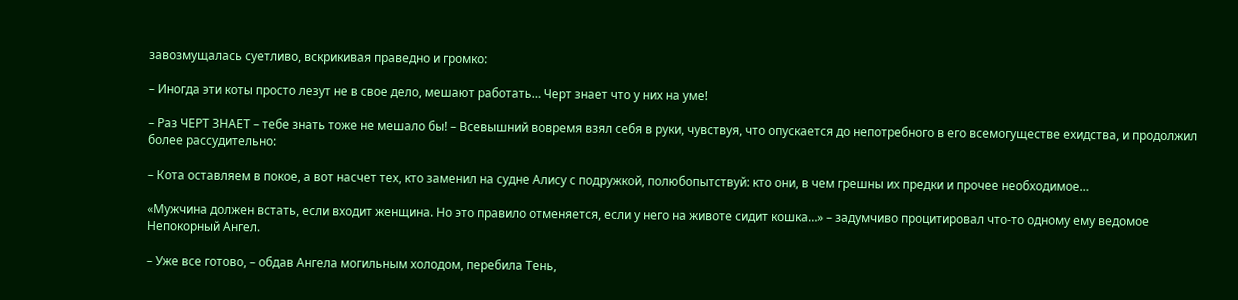завозмущалась суетливо, вскрикивая праведно и громко:

– Иногда эти коты просто лезут не в свое дело, мешают работать… Черт знает что у них на уме!

– Раз ЧЕРТ ЗНАЕТ – тебе знать тоже не мешало бы! – Всевышний вовремя взял себя в руки, чувствуя, что опускается до непотребного в его всемогуществе ехидства, и продолжил более рассудительно:

– Кота оставляем в покое, а вот насчет тех, кто заменил на судне Алису с подружкой, полюбопытствуй: кто они, в чем грешны их предки и прочее необходимое…

«Мужчина должен встать, если входит женщина. Но это правило отменяется, если у него на животе сидит кошка…» – задумчиво процитировал что-то одному ему ведомое Непокорный Ангел.

– Уже все готово, – обдав Ангела могильным холодом, перебила Тень,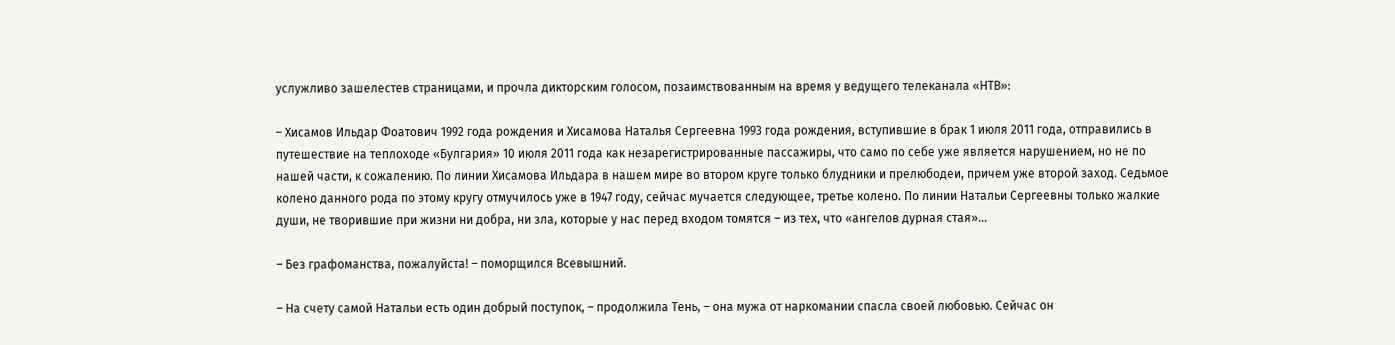услужливо зашелестев страницами, и прочла дикторским голосом, позаимствованным на время у ведущего телеканала «НТВ»:

– Хисамов Ильдар Фоатович 1992 года рождения и Хисамова Наталья Сергеевна 1993 года рождения, вступившие в брак 1 июля 2011 года, отправились в путешествие на теплоходе «Булгария» 10 июля 2011 года как незарегистрированные пассажиры, что само по себе уже является нарушением, но не по нашей части, к сожалению. По линии Хисамова Ильдара в нашем мире во втором круге только блудники и прелюбодеи, причем уже второй заход. Седьмое колено данного рода по этому кругу отмучилось уже в 1947 году, сейчас мучается следующее, третье колено. По линии Натальи Сергеевны только жалкие души, не творившие при жизни ни добра, ни зла, которые у нас перед входом томятся – из тех, что «ангелов дурная стая»…

– Без графоманства, пожалуйста! – поморщился Всевышний.

– На счету самой Натальи есть один добрый поступок, – продолжила Тень, – она мужа от наркомании спасла своей любовью. Сейчас он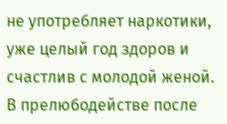не употребляет наркотики, уже целый год здоров и счастлив с молодой женой. В прелюбодействе после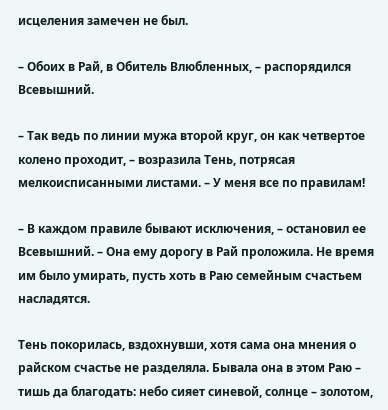исцеления замечен не был.

– Обоих в Рай, в Обитель Влюбленных, – распорядился Всевышний.

– Так ведь по линии мужа второй круг, он как четвертое колено проходит, – возразила Тень, потрясая мелкоисписанными листами. – У меня все по правилам!

– В каждом правиле бывают исключения, – остановил ее Всевышний. – Она ему дорогу в Рай проложила. Не время им было умирать, пусть хоть в Раю семейным счастьем насладятся.

Тень покорилась, вздохнувши, хотя сама она мнения о райском счастье не разделяла. Бывала она в этом Раю – тишь да благодать: небо сияет синевой, солнце – золотом,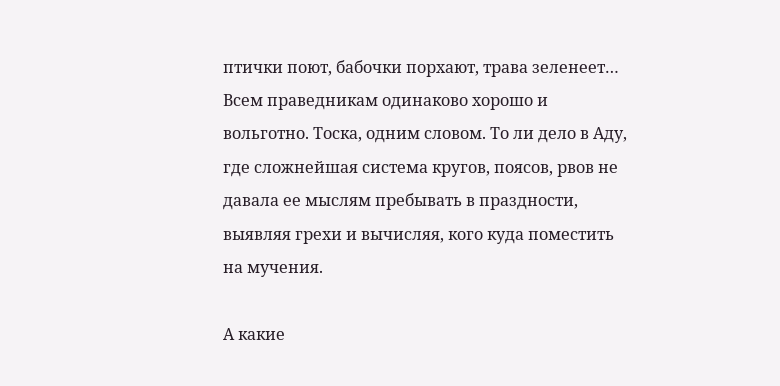птички поют, бабочки порхают, трава зеленеет… Всем праведникам одинаково хорошо и вольготно. Тоска, одним словом. То ли дело в Аду, где сложнейшая система кругов, поясов, рвов не давала ее мыслям пребывать в праздности, выявляя грехи и вычисляя, кого куда поместить на мучения.

А какие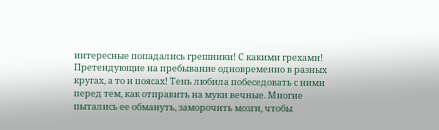интересные попадались грешники! С какими грехами! Претендующие на пребывание одновременно в разных кругах, а то и поясах! Тень любила побеседовать с ними перед тем, как отправить на муки вечные. Многие пытались ее обмануть, заморочить мозги, чтобы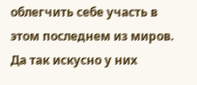облегчить себе участь в этом последнем из миров. Да так искусно у них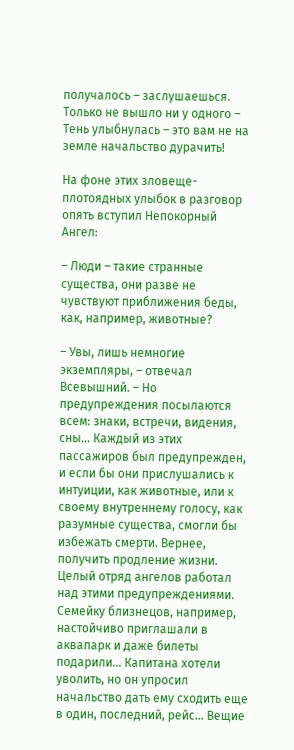получалось – заслушаешься. Только не вышло ни у одного – Тень улыбнулась – это вам не на земле начальство дурачить!

На фоне этих зловеще-плотоядных улыбок в разговор опять вступил Непокорный Ангел:

– Люди – такие странные существа, они разве не чувствуют приближения беды, как, например, животные?

– Увы, лишь немногие экземпляры, – отвечал Всевышний. – Но предупреждения посылаются всем: знаки, встречи, видения, сны… Каждый из этих пассажиров был предупрежден, и если бы они прислушались к интуиции, как животные, или к своему внутреннему голосу, как разумные существа, смогли бы избежать смерти. Вернее, получить продление жизни. Целый отряд ангелов работал над этими предупреждениями. Семейку близнецов, например, настойчиво приглашали в аквапарк и даже билеты подарили… Капитана хотели уволить, но он упросил начальство дать ему сходить еще в один, последний, рейс… Вещие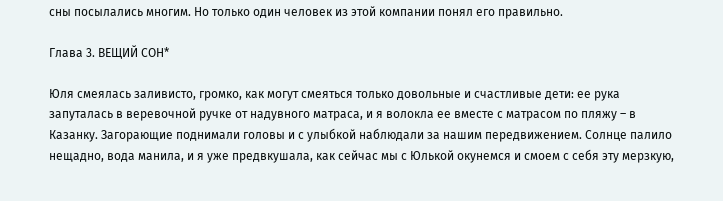сны посылались многим. Но только один человек из этой компании понял его правильно.

Глава 3. ВЕЩИЙ СОН*

Юля смеялась заливисто, громко, как могут смеяться только довольные и счастливые дети: ее рука запуталась в веревочной ручке от надувного матраса, и я волокла ее вместе с матрасом по пляжу – в Казанку. Загорающие поднимали головы и с улыбкой наблюдали за нашим передвижением. Солнце палило нещадно, вода манила, и я уже предвкушала, как сейчас мы с Юлькой окунемся и смоем с себя эту мерзкую,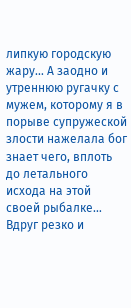липкую городскую жару… А заодно и утреннюю ругачку с мужем, которому я в порыве супружеской злости нажелала бог знает чего, вплоть до летального исхода на этой своей рыбалке… Вдруг резко и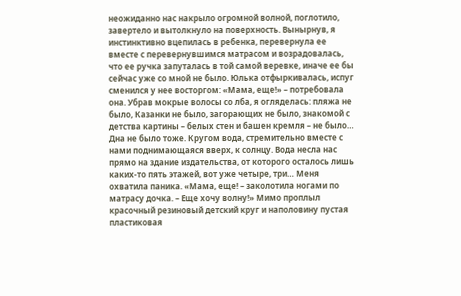неожиданно нас накрыло огромной волной, поглотило, завертело и вытолкнуло на поверхность. Вынырнув, я инстинктивно вцепилась в ребенка, перевернула ее вместе с перевернувшимся матрасом и возрадовалась, что ее ручка запуталась в той самой веревке, иначе ее бы сейчас уже со мной не было. Юлька отфыркивалась, испуг сменился у нее восторгом: «Мама, еще!» – потребовала она. Убрав мокрые волосы со лба, я огляделась: пляжа не было, Казанки не было, загорающих не было, знакомой с детства картины – белых стен и башен кремля – не было… Дна не было тоже. Кругом вода, стремительно вместе с нами поднимающаяся вверх, к солнцу. Вода несла нас прямо на здание издательства, от которого осталось лишь каких-то пять этажей, вот уже четыре, три… Меня охватила паника. «Мама, еще! – заколотила ногами по матрасу дочка. – Еще хочу волну!» Мимо проплыл красочный резиновый детский круг и наполовину пустая пластиковая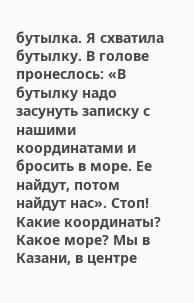бутылка. Я схватила бутылку. В голове пронеслось: «В бутылку надо засунуть записку с нашими координатами и бросить в море. Ее найдут, потом найдут нас». Стоп! Какие координаты? Какое море? Мы в Казани, в центре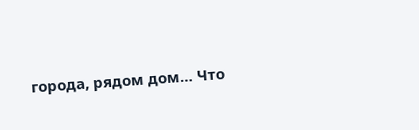города, рядом дом… Что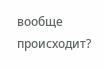вообще происходит?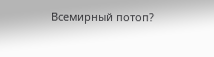Всемирный потоп?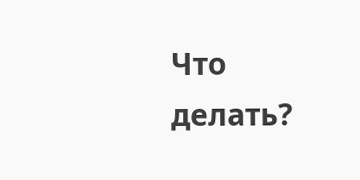Что делать?